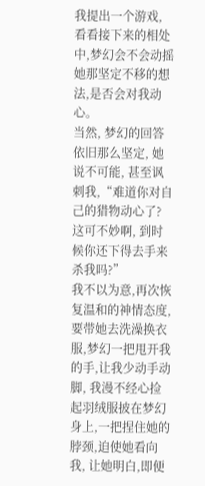我提出一个游戏, 看看接下来的相处中,梦幻会不会动摇她那坚定不移的想法,是否会对我动心。
当然, 梦幻的回答依旧那么坚定, 她说不可能, 甚至讽刺我,“难道你对自己的猎物动心了?这可不妙啊, 到时候你还下得去手来杀我吗?”
我不以为意,再次恢复温和的神情态度, 要带她去洗澡换衣服,梦幻一把甩开我的手,让我少动手动脚, 我漫不经心捡起羽绒服披在梦幻身上,一把捏住她的脖颈,迫使她看向我, 让她明白,即便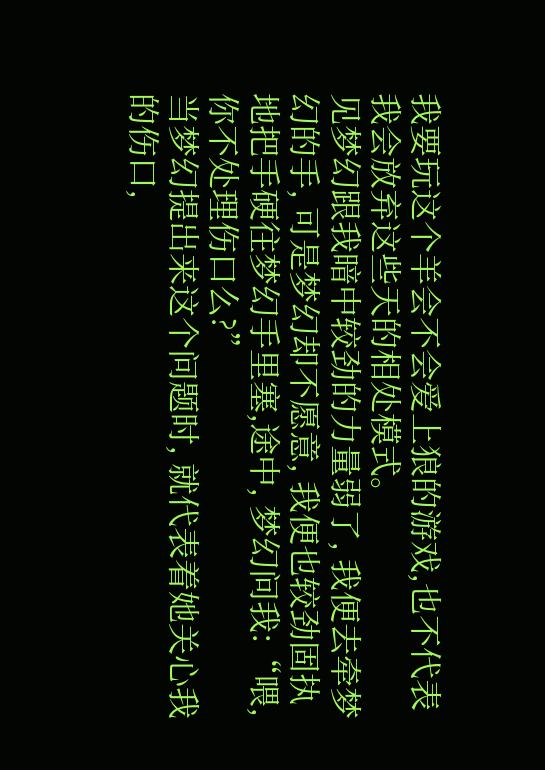我要玩这个羊会不会爱上狼的游戏,也不代表我会放弃这些天的相处模式。
见梦幻跟我暗中较劲的力量弱了, 我便去牵梦幻的手, 可是梦幻却不愿意, 我便也较劲固执地把手硬往梦幻手里塞,途中, 梦幻问我:“喂, 你不处理伤口么?”
当梦幻提出来这个问题时, 就代表着她关心我的伤口,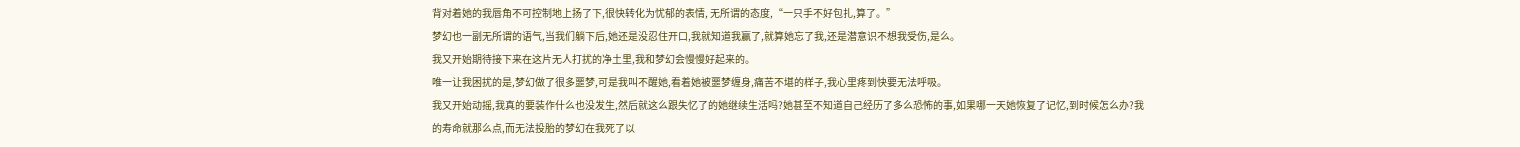背对着她的我唇角不可控制地上扬了下,很快转化为忧郁的表情, 无所谓的态度,“一只手不好包扎,算了。”
梦幻也一副无所谓的语气,当我们躺下后,她还是没忍住开口,我就知道我赢了,就算她忘了我,还是潜意识不想我受伤,是么。
我又开始期待接下来在这片无人打扰的净土里,我和梦幻会慢慢好起来的。
唯一让我困扰的是,梦幻做了很多噩梦,可是我叫不醒她,看着她被噩梦缠身,痛苦不堪的样子,我心里疼到快要无法呼吸。
我又开始动摇,我真的要装作什么也没发生,然后就这么跟失忆了的她继续生活吗?她甚至不知道自己经历了多么恐怖的事,如果哪一天她恢复了记忆,到时候怎么办?我的寿命就那么点,而无法投胎的梦幻在我死了以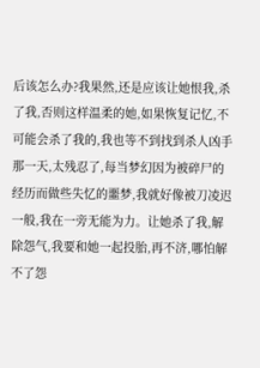后该怎么办?我果然,还是应该让她恨我,杀了我,否则这样温柔的她,如果恢复记忆,不可能会杀了我的,我也等不到找到杀人凶手那一天,太残忍了,每当梦幻因为被碎尸的经历而做些失忆的噩梦,我就好像被刀凌迟一般,我在一旁无能为力。让她杀了我,解除怨气,我要和她一起投胎,再不济,哪怕解不了怨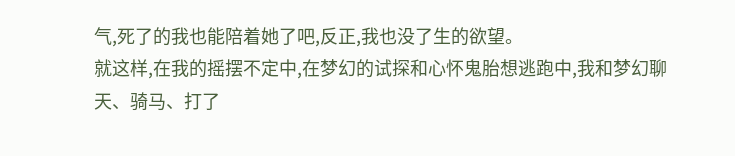气,死了的我也能陪着她了吧,反正,我也没了生的欲望。
就这样,在我的摇摆不定中,在梦幻的试探和心怀鬼胎想逃跑中,我和梦幻聊天、骑马、打了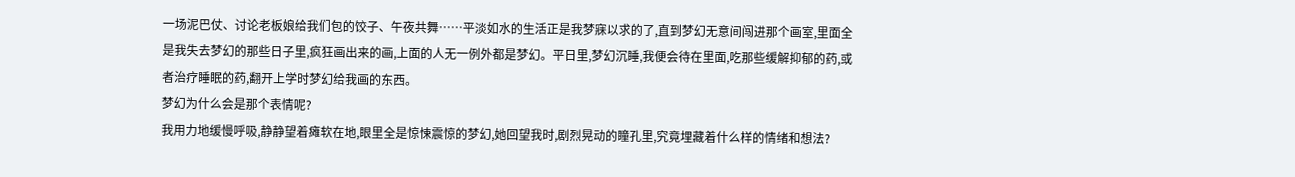一场泥巴仗、讨论老板娘给我们包的饺子、午夜共舞……平淡如水的生活正是我梦寐以求的了,直到梦幻无意间闯进那个画室,里面全是我失去梦幻的那些日子里,疯狂画出来的画,上面的人无一例外都是梦幻。平日里,梦幻沉睡,我便会待在里面,吃那些缓解抑郁的药,或者治疗睡眠的药,翻开上学时梦幻给我画的东西。
梦幻为什么会是那个表情呢?
我用力地缓慢呼吸,静静望着瘫软在地,眼里全是惊悚震惊的梦幻,她回望我时,剧烈晃动的瞳孔里,究竟埋藏着什么样的情绪和想法?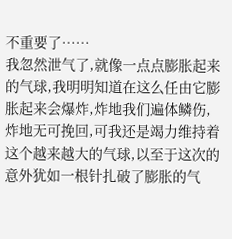不重要了……
我忽然泄气了,就像一点点膨胀起来的气球,我明明知道在这么任由它膨胀起来会爆炸,炸地我们遍体鳞伤,炸地无可挽回,可我还是竭力维持着这个越来越大的气球,以至于这次的意外犹如一根针扎破了膨胀的气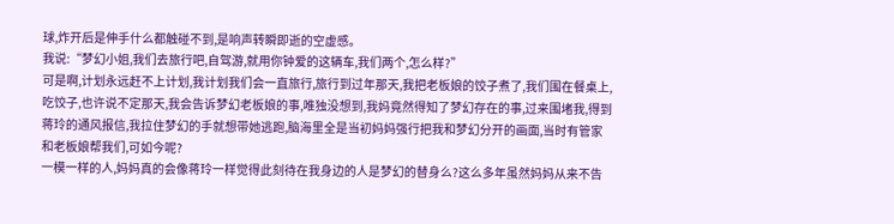球,炸开后是伸手什么都触碰不到,是响声转瞬即逝的空虚感。
我说:“梦幻小姐,我们去旅行吧,自驾游,就用你钟爱的这辆车,我们两个,怎么样?”
可是啊,计划永远赶不上计划,我计划我们会一直旅行,旅行到过年那天,我把老板娘的饺子煮了,我们围在餐桌上,吃饺子,也许说不定那天,我会告诉梦幻老板娘的事,唯独没想到,我妈竟然得知了梦幻存在的事,过来围堵我,得到蒋玲的通风报信,我拉住梦幻的手就想带她逃跑,脑海里全是当初妈妈强行把我和梦幻分开的画面,当时有管家和老板娘帮我们,可如今呢?
一模一样的人,妈妈真的会像蒋玲一样觉得此刻待在我身边的人是梦幻的替身么?这么多年虽然妈妈从来不告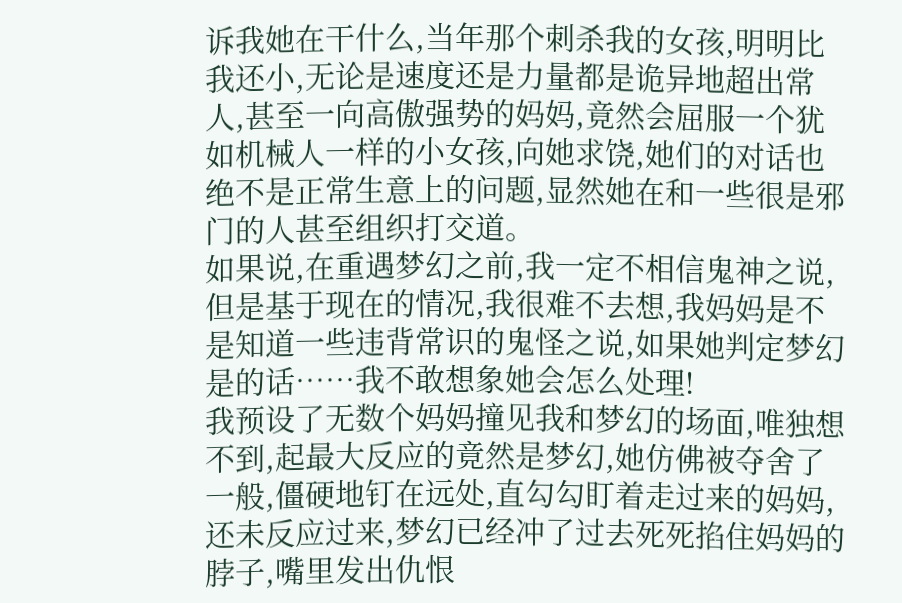诉我她在干什么,当年那个刺杀我的女孩,明明比我还小,无论是速度还是力量都是诡异地超出常人,甚至一向高傲强势的妈妈,竟然会屈服一个犹如机械人一样的小女孩,向她求饶,她们的对话也绝不是正常生意上的问题,显然她在和一些很是邪门的人甚至组织打交道。
如果说,在重遇梦幻之前,我一定不相信鬼神之说,但是基于现在的情况,我很难不去想,我妈妈是不是知道一些违背常识的鬼怪之说,如果她判定梦幻是的话……我不敢想象她会怎么处理!
我预设了无数个妈妈撞见我和梦幻的场面,唯独想不到,起最大反应的竟然是梦幻,她仿佛被夺舍了一般,僵硬地钉在远处,直勾勾盯着走过来的妈妈,还未反应过来,梦幻已经冲了过去死死掐住妈妈的脖子,嘴里发出仇恨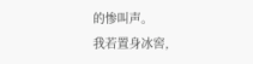的惨叫声。
我若置身冰窖,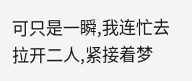可只是一瞬,我连忙去拉开二人,紧接着梦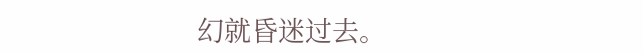幻就昏迷过去。